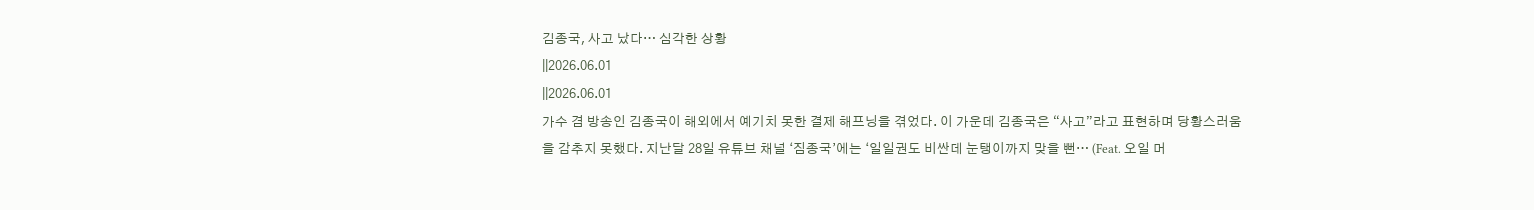김종국, 사고 났다… 심각한 상황
||2026.06.01
||2026.06.01
가수 겸 방송인 김종국이 해외에서 예기치 못한 결제 해프닝을 겪었다. 이 가운데 김종국은 “사고”라고 표현하며 당황스러움을 감추지 못했다. 지난달 28일 유튜브 채널 ‘짐종국’에는 ‘일일권도 비싼데 눈탱이까지 맞을 뻔… (Feat. 오일 머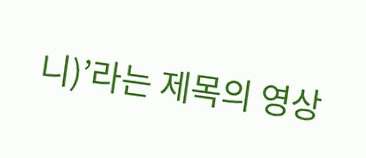니)’라는 제목의 영상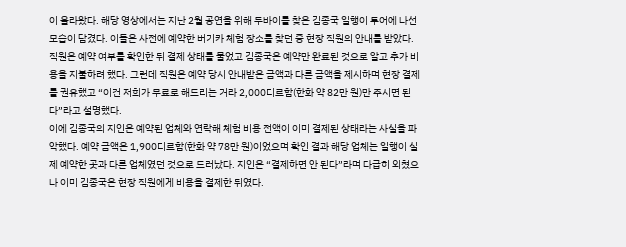이 올라왔다. 해당 영상에서는 지난 2월 공연을 위해 두바이를 찾은 김종국 일행이 투어에 나선 모습이 담겼다. 이들은 사전에 예약한 버기카 체험 장소를 찾던 중 현장 직원의 안내를 받았다.
직원은 예약 여부를 확인한 뒤 결제 상태를 물었고 김종국은 예약만 완료된 것으로 알고 추가 비용을 지불하려 했다. 그런데 직원은 예약 당시 안내받은 금액과 다른 금액을 제시하며 현장 결제를 권유했고 “이건 저희가 무료로 해드리는 거라 2,000디르함(한화 약 82만 원)만 주시면 된다”라고 설명했다.
이에 김종국의 지인은 예약된 업체와 연락해 체험 비용 전액이 이미 결제된 상태라는 사실을 파악했다. 예약 금액은 1,900디르함(한화 약 78만 원)이었으며 확인 결과 해당 업체는 일행이 실제 예약한 곳과 다른 업체였던 것으로 드러났다. 지인은 “결제하면 안 된다”라며 다급히 외쳤으나 이미 김종국은 현장 직원에게 비용을 결제한 뒤였다.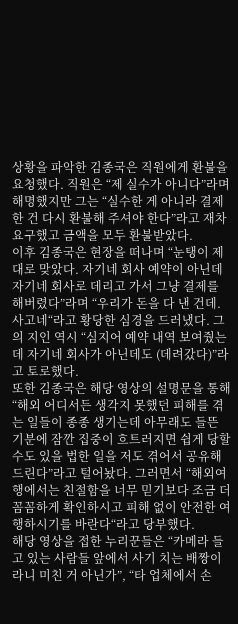상황을 파악한 김종국은 직원에게 환불을 요청했다. 직원은 “제 실수가 아니다”라며 해명했지만 그는 “실수한 게 아니라 결제한 건 다시 환불해 주셔야 한다”라고 재차 요구했고 금액을 모두 환불받았다.
이후 김종국은 현장을 떠나며 “눈탱이 제대로 맞았다. 자기네 회사 예약이 아닌데 자기네 회사로 데리고 가서 그냥 결제를 해버렸다”라며 “우리가 돈을 다 낸 건데. 사고네“라고 황당한 심경을 드러냈다. 그의 지인 역시 “심지어 예약 내역 보여줬는데 자기네 회사가 아닌데도 (데려갔다)”라고 토로했다.
또한 김종국은 해당 영상의 설명문을 통해 “해외 어디서든 생각지 못했던 피해를 겪는 일들이 종종 생기는데 아무래도 들뜬 기분에 잠깐 집중이 흐트러지면 쉽게 당할 수도 있을 법한 일을 저도 겪어서 공유해 드린다”라고 털어놨다. 그러면서 “해외여행에서는 친절함을 너무 믿기보다 조금 더 꼼꼼하게 확인하시고 피해 없이 안전한 여행하시기를 바란다“라고 당부했다.
해당 영상을 접한 누리꾼들은 “카메라 들고 있는 사람들 앞에서 사기 치는 배짱이라니 미친 거 아닌가”, “타 업체에서 손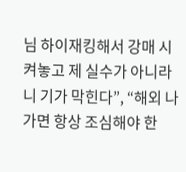님 하이재킹해서 강매 시켜놓고 제 실수가 아니라니 기가 막힌다”, “해외 나가면 항상 조심해야 한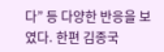다” 등 다양한 반응을 보였다. 한편 김종국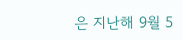은 지난해 9월 5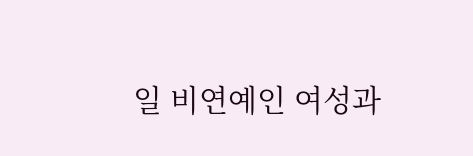일 비연예인 여성과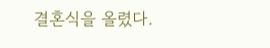결혼식을 올렸다.